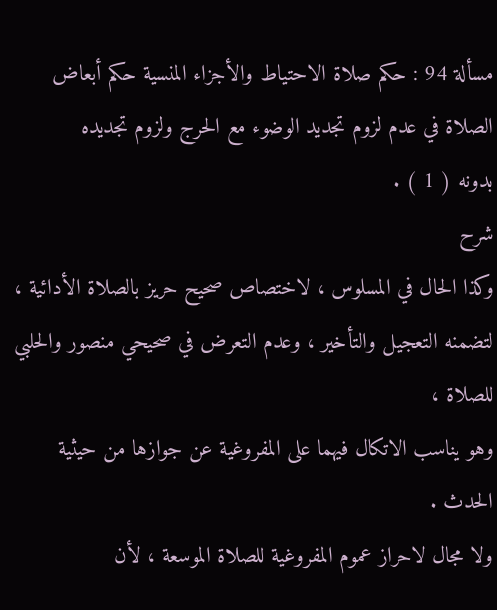مسألة 94 : حكم صلاة الاحتياط والأجزاء المنسية حكم أبعاض
الصلاة في عدم لزوم تجديد الوضوء مع الحرج ولزوم تجديده
بدونه ( 1 ) .
شرح
وكذا الحال في المسلوس ، لاختصاص صحيح حريز بالصلاة الأدائية ،
لتضمنه التعجيل والتأخير ، وعدم التعرض في صحيحي منصور والحلبي للصلاة ،
وهو يناسب الاتكال فيهما على المفروغية عن جوازها من حيثية الحدث .
ولا مجال لاحراز عموم المفروغية للصلاة الموسعة ، لأن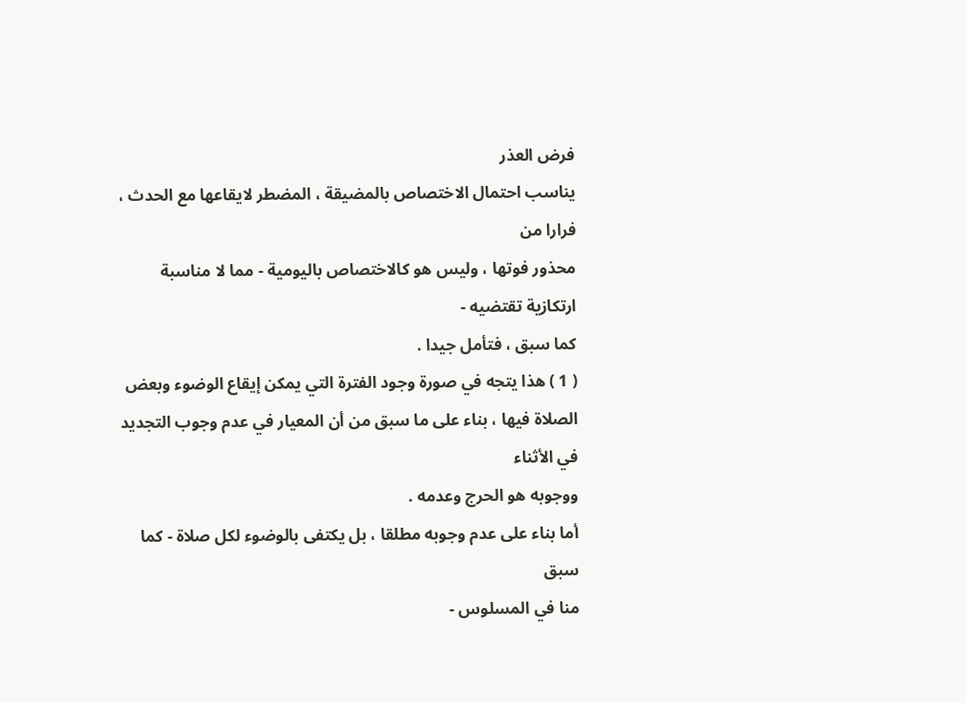فرض العذر
يناسب احتمال الاختصاص بالمضيقة ، المضطر لايقاعها مع الحدث ، فرارا من
محذور فوتها ، وليس هو كالاختصاص باليومية - مما لا مناسبة ارتكازية تقتضيه -
كما سبق ، فتأمل جيدا .
( 1 ) هذا يتجه في صورة وجود الفترة التي يمكن إيقاع الوضوء وبعض
الصلاة فيها ، بناء على ما سبق من أن المعيار في عدم وجوب التجديد في الأثناء
ووجوبه هو الحرج وعدمه .
أما بناء على عدم وجوبه مطلقا ، بل يكتفى بالوضوء لكل صلاة - كما سبق
منا في المسلوس -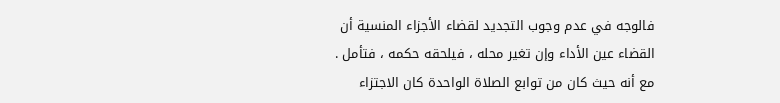فالوجه في عدم وجوب التجديد لقضاء الأجزاء المنسية أن
القضاء عين الأداء وإن تغير محله ، فيلحقه حكمه ، فتأمل .
مع أنه حيث كان من توابع الصلاة الواحدة كان الاجتزاء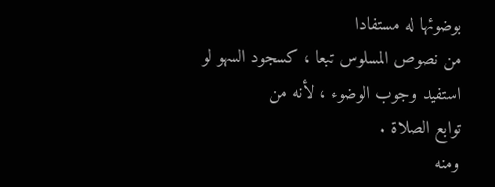بوضوئها له مستفادا
من نصوص المسلوس تبعا ، كسجود السهو لو استفيد وجوب الوضوء ، لأنه من
توابع الصلاة .
ومنه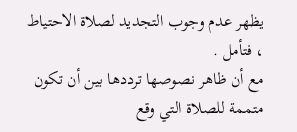يظهر عدم وجوب التجديد لصلاة الاحتياط ، فتأمل .
مع أن ظاهر نصوصها ترددها بين أن تكون متممة للصلاة التي وقع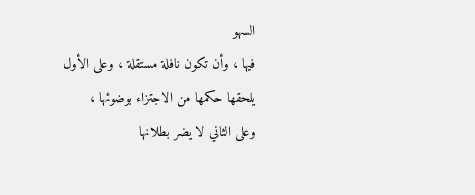السهو
فيها ، وأن تكون نافلة مستقلة ، وعلى الأول يلحقها حكمها من الاجتزاء بوضوئها ،
وعلى الثاني لا يضر بطلانها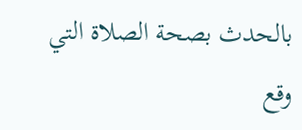بالحدث بصحة الصلاة التي وقع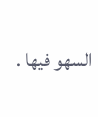السهو فيها .